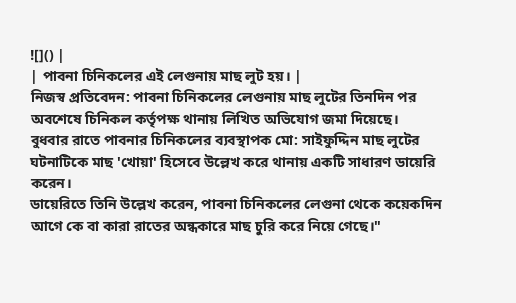![]() |
| পাবনা চিনিকলের এই লেগুনায় মাছ লুট হয়। |
নিজস্ব প্রতিবেদন: পাবনা চিনিকলের লেগুনায় মাছ লুটের তিনদিন পর অবশেষে চিনিকল কর্তৃপক্ষ থানায় লিখিত অভিযোগ জমা দিয়েছে।
বুধবার রাতে পাবনার চিনিকলের ব্যবস্থাপক মো: সাইফুদ্দিন মাছ লুটের ঘটনাটিকে মাছ 'খোয়া' হিসেবে উল্লেখ করে থানায় একটি সাধারণ ডায়েরি করেন।
ডায়েরিতে তিনি উল্লেখ করেন, পাবনা চিনিকলের লেগুনা থেকে কয়েকদিন আগে কে বা কারা রাতের অন্ধকারে মাছ চুরি করে নিয়ে গেছে।"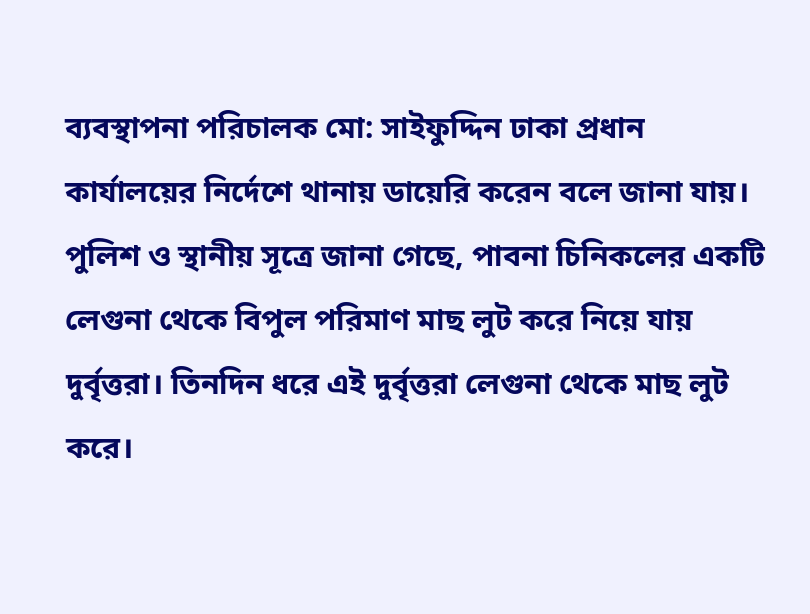ব্যবস্থাপনা পরিচালক মো: সাইফুদ্দিন ঢাকা প্রধান কার্যালয়ের নির্দেশে থানায় ডায়েরি করেন বলে জানা যায়।
পুলিশ ও স্থানীয় সূত্রে জানা গেছে, পাবনা চিনিকলের একটি লেগুনা থেকে বিপুল পরিমাণ মাছ লুট করে নিয়ে যায় দুর্বৃত্তরা। তিনদিন ধরে এই দুর্বৃত্তরা লেগুনা থেকে মাছ লুট করে।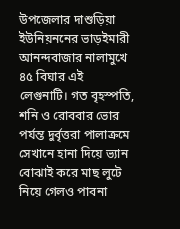উপজেলার দাশুড়িয়া ইউনিয়ননের ভাড়ইমারী আনন্দবাজার নালামুখে ৪৫ বিঘার এই লেগুনাটি। গত বৃহস্পতি, শনি ও রোববার ভোর পর্যন্ত দুর্বৃত্তরা পালাক্রমে সেখানে হানা দিয়ে ভ্যান বোঝাই করে মাছ লুটে নিয়ে গেলও পাবনা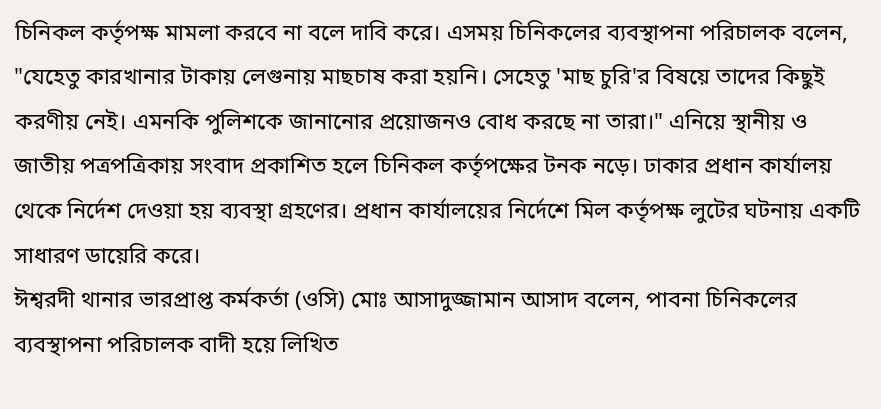চিনিকল কর্তৃপক্ষ মামলা করবে না বলে দাবি করে। এসময় চিনিকলের ব্যবস্থাপনা পরিচালক বলেন, "যেহেতু কারখানার টাকায় লেগুনায় মাছচাষ করা হয়নি। সেহেতু 'মাছ চুরি'র বিষয়ে তাদের কিছুই করণীয় নেই। এমনকি পুলিশকে জানানোর প্রয়োজনও বোধ করছে না তারা।" এনিয়ে স্থানীয় ও জাতীয় পত্রপত্রিকায় সংবাদ প্রকাশিত হলে চিনিকল কর্তৃপক্ষের টনক নড়ে। ঢাকার প্রধান কার্যালয় থেকে নির্দেশ দেওয়া হয় ব্যবস্থা গ্রহণের। প্রধান কার্যালয়ের নির্দেশে মিল কর্তৃপক্ষ লুটের ঘটনায় একটি সাধারণ ডায়েরি করে।
ঈশ্বরদী থানার ভারপ্রাপ্ত কর্মকর্তা (ওসি) মোঃ আসাদুজ্জামান আসাদ বলেন, পাবনা চিনিকলের ব্যবস্থাপনা পরিচালক বাদী হয়ে লিখিত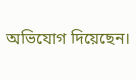অভিযোগ দিয়েছেন।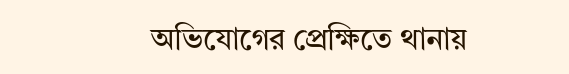অভিযোগের প্রেক্ষিতে থানায়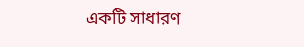একটি সাধারণ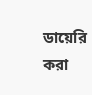ডায়েরি করা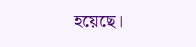হয়েছে।